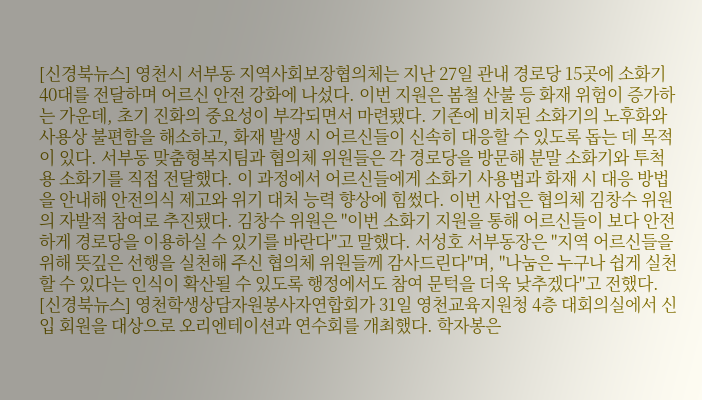[신경북뉴스] 영천시 서부동 지역사회보장협의체는 지난 27일 관내 경로당 15곳에 소화기 40대를 전달하며 어르신 안전 강화에 나섰다. 이번 지원은 봄철 산불 등 화재 위험이 증가하는 가운데, 초기 진화의 중요성이 부각되면서 마련됐다. 기존에 비치된 소화기의 노후화와 사용상 불편함을 해소하고, 화재 발생 시 어르신들이 신속히 대응할 수 있도록 돕는 데 목적이 있다. 서부동 맞춤형복지팀과 협의체 위원들은 각 경로당을 방문해 분말 소화기와 투척용 소화기를 직접 전달했다. 이 과정에서 어르신들에게 소화기 사용법과 화재 시 대응 방법을 안내해 안전의식 제고와 위기 대처 능력 향상에 힘썼다. 이번 사업은 협의체 김창수 위원의 자발적 참여로 추진됐다. 김창수 위원은 "이번 소화기 지원을 통해 어르신들이 보다 안전하게 경로당을 이용하실 수 있기를 바란다"고 말했다. 서성호 서부동장은 "지역 어르신들을 위해 뜻깊은 선행을 실천해 주신 협의체 위원들께 감사드린다"며, "나눔은 누구나 쉽게 실천할 수 있다는 인식이 확산될 수 있도록 행정에서도 참여 문턱을 더욱 낮추겠다"고 전했다.
[신경북뉴스] 영천학생상담자원봉사자연합회가 31일 영천교육지원청 4층 대회의실에서 신입 회원을 대상으로 오리엔테이션과 연수회를 개최했다. 학자봉은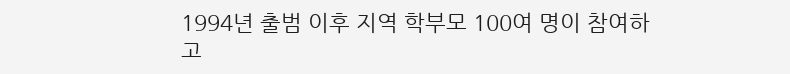1994년 출범 이후 지역 학부모 100여 명이 참여하고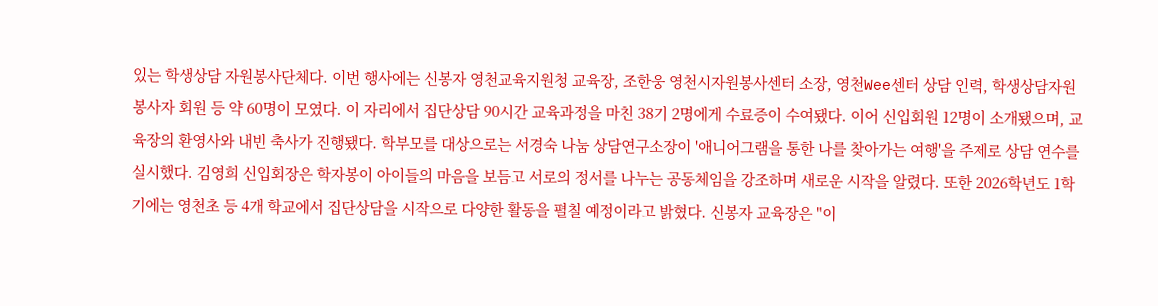있는 학생상담 자원봉사단체다. 이번 행사에는 신봉자 영천교육지원청 교육장, 조한웅 영천시자원봉사센터 소장, 영천Wee센터 상담 인력, 학생상담자원봉사자 회원 등 약 60명이 모였다. 이 자리에서 집단상담 90시간 교육과정을 마친 38기 2명에게 수료증이 수여됐다. 이어 신입회원 12명이 소개됐으며, 교육장의 환영사와 내빈 축사가 진행됐다. 학부모를 대상으로는 서경숙 나눔 상담연구소장이 '애니어그램을 통한 나를 찾아가는 여행'을 주제로 상담 연수를 실시했다. 김영희 신입회장은 학자봉이 아이들의 마음을 보듬고 서로의 정서를 나누는 공동체임을 강조하며 새로운 시작을 알렸다. 또한 2026학년도 1학기에는 영천초 등 4개 학교에서 집단상담을 시작으로 다양한 활동을 펼칠 예정이라고 밝혔다. 신봉자 교육장은 "이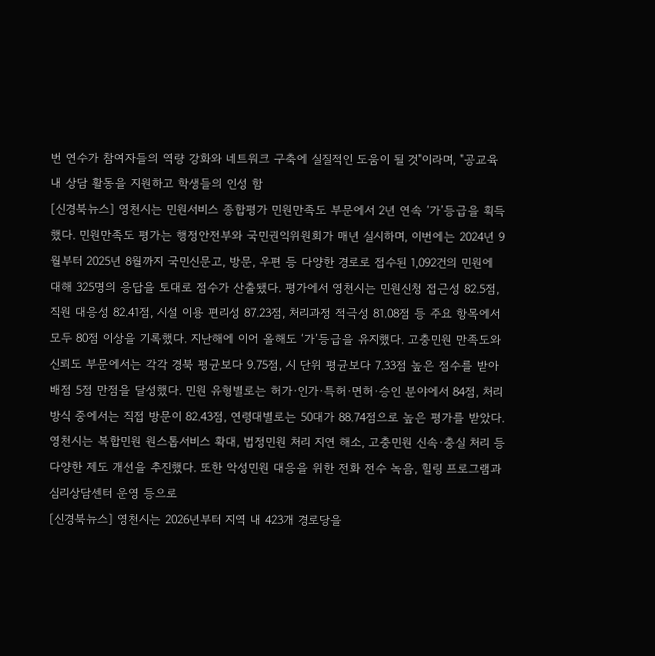번 연수가 참여자들의 역량 강화와 네트워크 구축에 실질적인 도움이 될 것"이라며, "공교육 내 상담 활동을 지원하고 학생들의 인성 함
[신경북뉴스] 영천시는 민원서비스 종합평가 민원만족도 부문에서 2년 연속 ‘가’등급을 획득했다. 민원만족도 평가는 행정안전부와 국민권익위원회가 매년 실시하며, 이번에는 2024년 9월부터 2025년 8월까지 국민신문고, 방문, 우편 등 다양한 경로로 접수된 1,092건의 민원에 대해 325명의 응답을 토대로 점수가 산출됐다. 평가에서 영천시는 민원신청 접근성 82.5점, 직원 대응성 82.41점, 시설 이용 편리성 87.23점, 처리과정 적극성 81.08점 등 주요 항목에서 모두 80점 이상을 기록했다. 지난해에 이어 올해도 ‘가’등급을 유지했다. 고충민원 만족도와 신뢰도 부문에서는 각각 경북 평균보다 9.75점, 시 단위 평균보다 7.33점 높은 점수를 받아 배점 5점 만점을 달성했다. 민원 유형별로는 허가·인가·특허·면허·승인 분야에서 84점, 처리 방식 중에서는 직접 방문이 82.43점, 연령대별로는 50대가 88.74점으로 높은 평가를 받았다. 영천시는 복합민원 원스톱서비스 확대, 법정민원 처리 지연 해소, 고충민원 신속·충실 처리 등 다양한 제도 개선을 추진했다. 또한 악성민원 대응을 위한 전화 전수 녹음, 힐링 프로그램과 심리상담센터 운영 등으로
[신경북뉴스] 영천시는 2026년부터 지역 내 423개 경로당을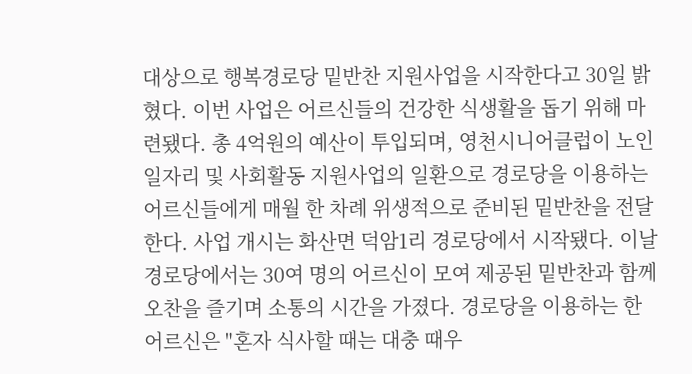대상으로 행복경로당 밑반찬 지원사업을 시작한다고 30일 밝혔다. 이번 사업은 어르신들의 건강한 식생활을 돕기 위해 마련됐다. 총 4억원의 예산이 투입되며, 영천시니어클럽이 노인일자리 및 사회활동 지원사업의 일환으로 경로당을 이용하는 어르신들에게 매월 한 차례 위생적으로 준비된 밑반찬을 전달한다. 사업 개시는 화산면 덕암1리 경로당에서 시작됐다. 이날 경로당에서는 30여 명의 어르신이 모여 제공된 밑반찬과 함께 오찬을 즐기며 소통의 시간을 가졌다. 경로당을 이용하는 한 어르신은 "혼자 식사할 때는 대충 때우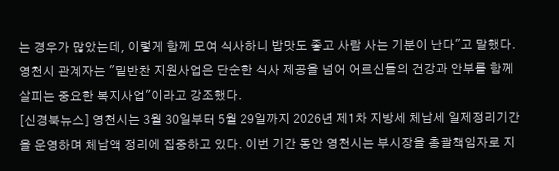는 경우가 많았는데, 이렇게 함께 모여 식사하니 밥맛도 좋고 사람 사는 기분이 난다"고 말했다. 영천시 관계자는 "밑반찬 지원사업은 단순한 식사 제공을 넘어 어르신들의 건강과 안부를 함께 살피는 중요한 복지사업"이라고 강조했다.
[신경북뉴스] 영천시는 3월 30일부터 5월 29일까지 2026년 제1차 지방세 체납세 일제정리기간을 운영하며 체납액 정리에 집중하고 있다. 이번 기간 동안 영천시는 부시장을 총괄책임자로 지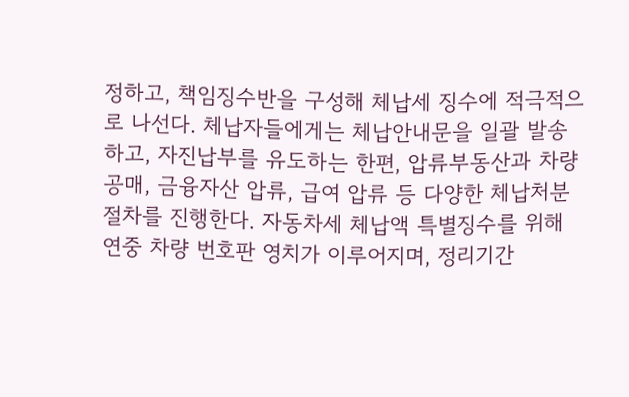정하고, 책임징수반을 구성해 체납세 징수에 적극적으로 나선다. 체납자들에게는 체납안내문을 일괄 발송하고, 자진납부를 유도하는 한편, 압류부동산과 차량 공매, 금융자산 압류, 급여 압류 등 다양한 체납처분 절차를 진행한다. 자동차세 체납액 특별징수를 위해 연중 차량 번호판 영치가 이루어지며, 정리기간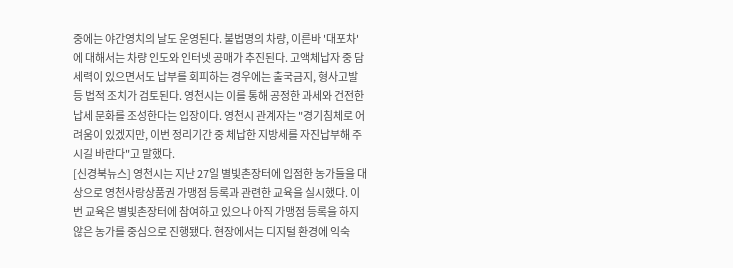중에는 야간영치의 날도 운영된다. 불법명의 차량, 이른바 '대포차'에 대해서는 차량 인도와 인터넷 공매가 추진된다. 고액체납자 중 담세력이 있으면서도 납부를 회피하는 경우에는 출국금지, 형사고발 등 법적 조치가 검토된다. 영천시는 이를 통해 공정한 과세와 건전한 납세 문화를 조성한다는 입장이다. 영천시 관계자는 "경기침체로 어려움이 있겠지만, 이번 정리기간 중 체납한 지방세를 자진납부해 주시길 바란다"고 말했다.
[신경북뉴스] 영천시는 지난 27일 별빛촌장터에 입점한 농가들을 대상으로 영천사랑상품권 가맹점 등록과 관련한 교육을 실시했다. 이번 교육은 별빛촌장터에 참여하고 있으나 아직 가맹점 등록을 하지 않은 농가를 중심으로 진행됐다. 현장에서는 디지털 환경에 익숙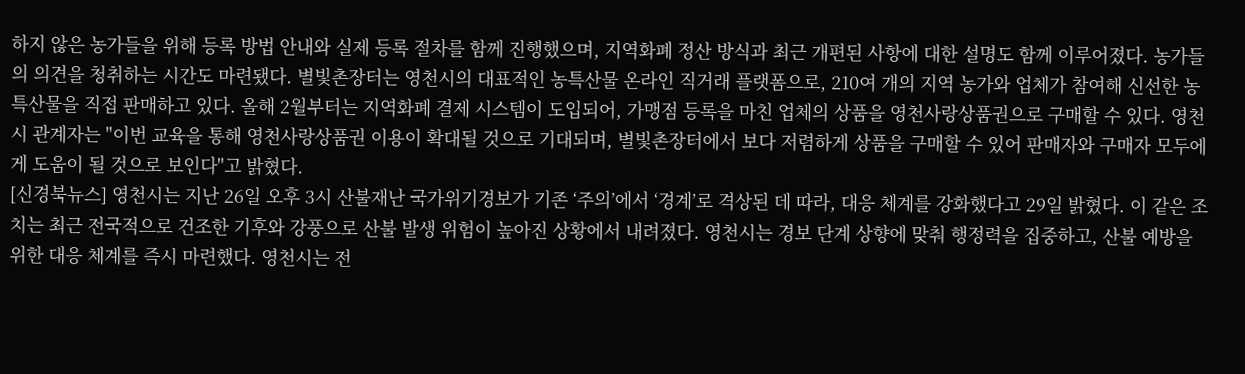하지 않은 농가들을 위해 등록 방법 안내와 실제 등록 절차를 함께 진행했으며, 지역화폐 정산 방식과 최근 개편된 사항에 대한 설명도 함께 이루어졌다. 농가들의 의견을 청취하는 시간도 마련됐다. 별빛촌장터는 영천시의 대표적인 농특산물 온라인 직거래 플랫폼으로, 210여 개의 지역 농가와 업체가 참여해 신선한 농특산물을 직접 판매하고 있다. 올해 2월부터는 지역화폐 결제 시스템이 도입되어, 가맹점 등록을 마친 업체의 상품을 영천사랑상품권으로 구매할 수 있다. 영천시 관계자는 "이번 교육을 통해 영천사랑상품권 이용이 확대될 것으로 기대되며, 별빛촌장터에서 보다 저렴하게 상품을 구매할 수 있어 판매자와 구매자 모두에게 도움이 될 것으로 보인다"고 밝혔다.
[신경북뉴스] 영천시는 지난 26일 오후 3시 산불재난 국가위기경보가 기존 ‘주의’에서 ‘경계’로 격상된 데 따라, 대응 체계를 강화했다고 29일 밝혔다. 이 같은 조치는 최근 전국적으로 건조한 기후와 강풍으로 산불 발생 위험이 높아진 상황에서 내려졌다. 영천시는 경보 단계 상향에 맞춰 행정력을 집중하고, 산불 예방을 위한 대응 체계를 즉시 마련했다. 영천시는 전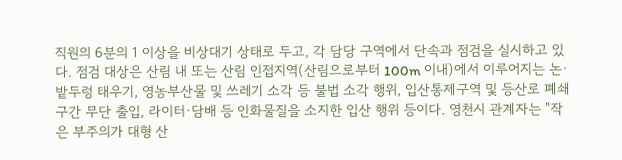직원의 6분의 1 이상을 비상대기 상태로 두고, 각 담당 구역에서 단속과 점검을 실시하고 있다. 점검 대상은 산림 내 또는 산림 인접지역(산림으로부터 100m 이내)에서 이루어지는 논·밭두렁 태우기, 영농부산물 및 쓰레기 소각 등 불법 소각 행위, 입산통제구역 및 등산로 폐쇄구간 무단 출입, 라이터·담배 등 인화물질을 소지한 입산 행위 등이다. 영천시 관계자는 "작은 부주의가 대형 산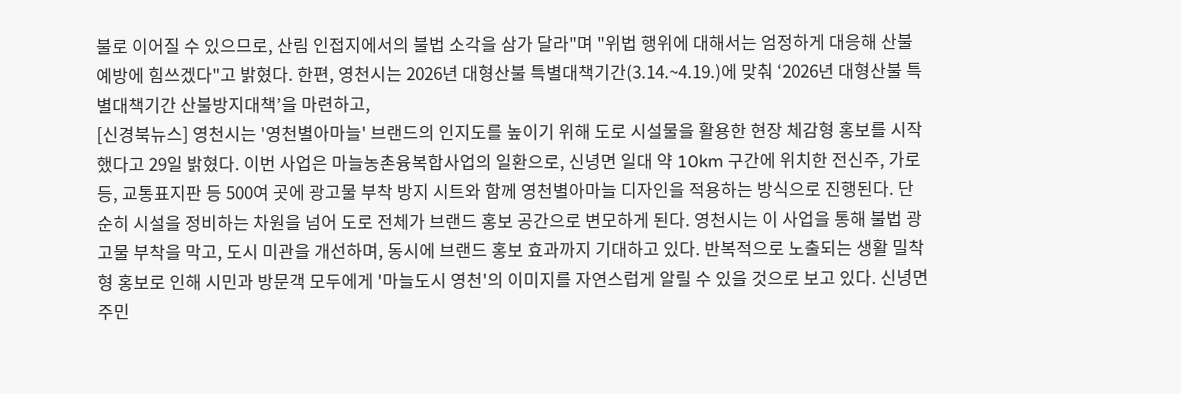불로 이어질 수 있으므로, 산림 인접지에서의 불법 소각을 삼가 달라"며 "위법 행위에 대해서는 엄정하게 대응해 산불 예방에 힘쓰겠다"고 밝혔다. 한편, 영천시는 2026년 대형산불 특별대책기간(3.14.~4.19.)에 맞춰 ‘2026년 대형산불 특별대책기간 산불방지대책’을 마련하고,
[신경북뉴스] 영천시는 '영천별아마늘' 브랜드의 인지도를 높이기 위해 도로 시설물을 활용한 현장 체감형 홍보를 시작했다고 29일 밝혔다. 이번 사업은 마늘농촌융복합사업의 일환으로, 신녕면 일대 약 10km 구간에 위치한 전신주, 가로등, 교통표지판 등 500여 곳에 광고물 부착 방지 시트와 함께 영천별아마늘 디자인을 적용하는 방식으로 진행된다. 단순히 시설을 정비하는 차원을 넘어 도로 전체가 브랜드 홍보 공간으로 변모하게 된다. 영천시는 이 사업을 통해 불법 광고물 부착을 막고, 도시 미관을 개선하며, 동시에 브랜드 홍보 효과까지 기대하고 있다. 반복적으로 노출되는 생활 밀착형 홍보로 인해 시민과 방문객 모두에게 '마늘도시 영천'의 이미지를 자연스럽게 알릴 수 있을 것으로 보고 있다. 신녕면 주민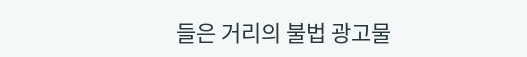들은 거리의 불법 광고물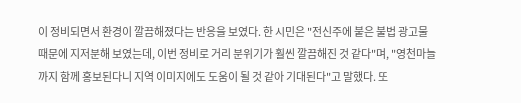이 정비되면서 환경이 깔끔해졌다는 반응을 보였다. 한 시민은 "전신주에 붙은 불법 광고물 때문에 지저분해 보였는데, 이번 정비로 거리 분위기가 훨씬 깔끔해진 것 같다"며, "영천마늘까지 함께 홍보된다니 지역 이미지에도 도움이 될 것 같아 기대된다"고 말했다. 또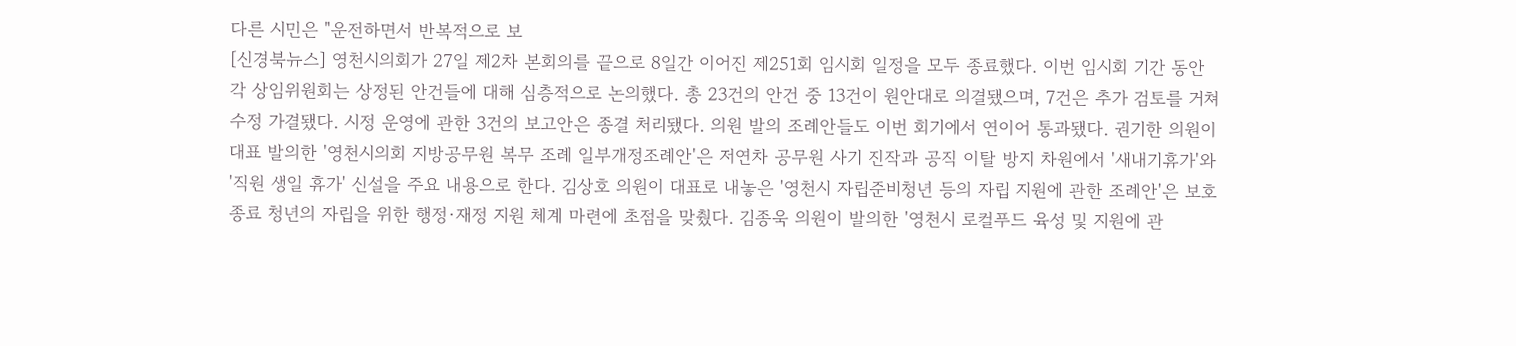다른 시민은 "운전하면서 반복적으로 보
[신경북뉴스] 영천시의회가 27일 제2차 본회의를 끝으로 8일간 이어진 제251회 임시회 일정을 모두 종료했다. 이번 임시회 기간 동안 각 상임위원회는 상정된 안건들에 대해 심층적으로 논의했다. 총 23건의 안건 중 13건이 원안대로 의결됐으며, 7건은 추가 검토를 거쳐 수정 가결됐다. 시정 운영에 관한 3건의 보고안은 종결 처리됐다. 의원 발의 조례안들도 이번 회기에서 연이어 통과됐다. 권기한 의원이 대표 발의한 '영천시의회 지방공무원 복무 조례 일부개정조례안'은 저연차 공무원 사기 진작과 공직 이탈 방지 차원에서 '새내기휴가'와 '직원 생일 휴가' 신설을 주요 내용으로 한다. 김상호 의원이 대표로 내놓은 '영천시 자립준비청년 등의 자립 지원에 관한 조례안'은 보호 종료 청년의 자립을 위한 행정·재정 지원 체계 마련에 초점을 맞췄다. 김종욱 의원이 발의한 '영천시 로컬푸드 육성 및 지원에 관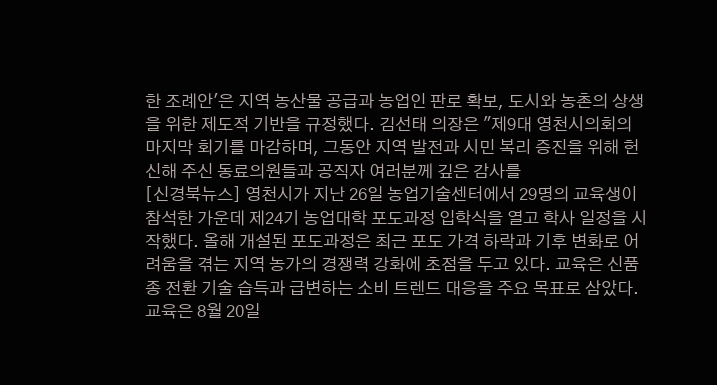한 조례안'은 지역 농산물 공급과 농업인 판로 확보, 도시와 농촌의 상생을 위한 제도적 기반을 규정했다. 김선태 의장은 "제9대 영천시의회의 마지막 회기를 마감하며, 그동안 지역 발전과 시민 복리 증진을 위해 헌신해 주신 동료의원들과 공직자 여러분께 깊은 감사를
[신경북뉴스] 영천시가 지난 26일 농업기술센터에서 29명의 교육생이 참석한 가운데 제24기 농업대학 포도과정 입학식을 열고 학사 일정을 시작했다. 올해 개설된 포도과정은 최근 포도 가격 하락과 기후 변화로 어려움을 겪는 지역 농가의 경쟁력 강화에 초점을 두고 있다. 교육은 신품종 전환 기술 습득과 급변하는 소비 트렌드 대응을 주요 목표로 삼았다. 교육은 8월 20일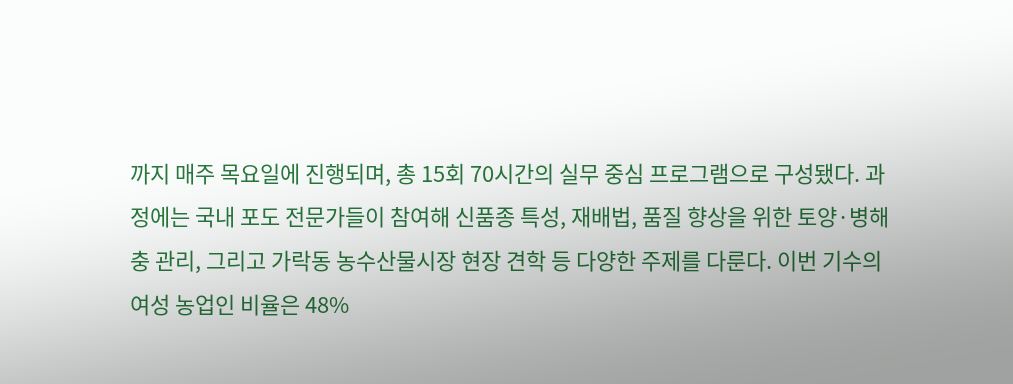까지 매주 목요일에 진행되며, 총 15회 70시간의 실무 중심 프로그램으로 구성됐다. 과정에는 국내 포도 전문가들이 참여해 신품종 특성, 재배법, 품질 향상을 위한 토양·병해충 관리, 그리고 가락동 농수산물시장 현장 견학 등 다양한 주제를 다룬다. 이번 기수의 여성 농업인 비율은 48%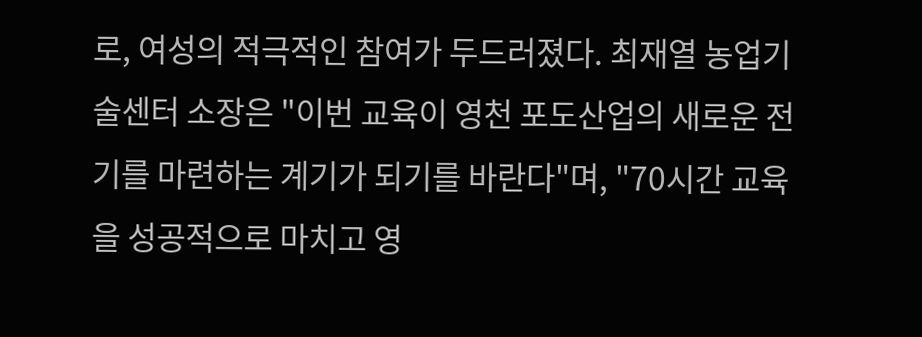로, 여성의 적극적인 참여가 두드러졌다. 최재열 농업기술센터 소장은 "이번 교육이 영천 포도산업의 새로운 전기를 마련하는 계기가 되기를 바란다"며, "70시간 교육을 성공적으로 마치고 영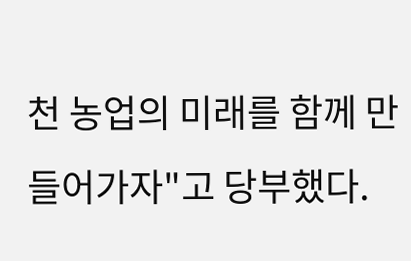천 농업의 미래를 함께 만들어가자"고 당부했다.